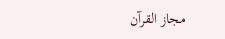مجاز القرآن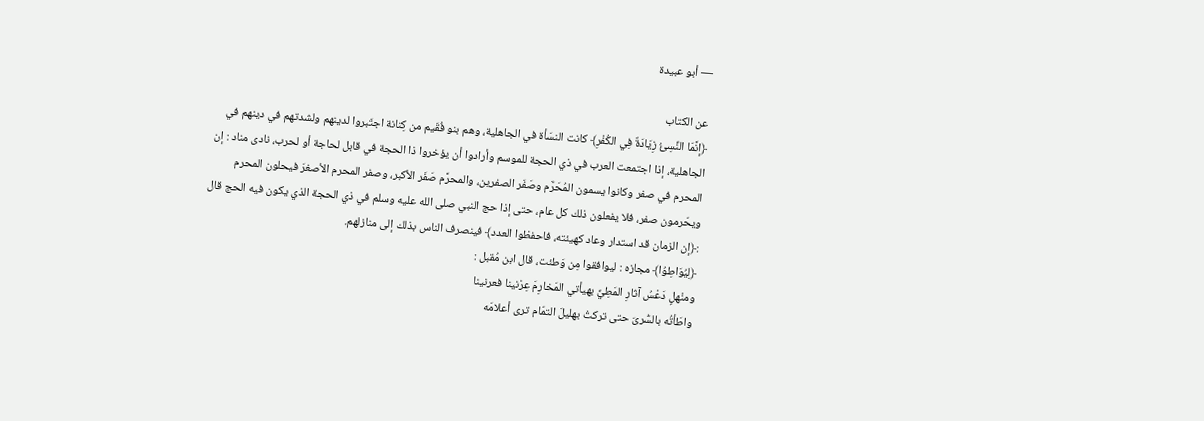— أبو عبيدة

عن الكتاب
﴿إنَّمَا النِّسِئُ زِيَادَةٌ فِي الكُفْرِ﴾ كانت النسَأة في الجاهلية، وهم بنو فُقَيم من كِنانة اجتَبروا لدينهم ولشدتهم في دينهم في الجاهلية، إذا اجتمعت العرب في ذي الحجة للموسم وأرادوا أن يؤخروا ذا الحجة في قابل لحاجة أو لحرب، نادى مناد : إن المحرم في صفر وكانوا يسمون المُحَرَّم وصَفَر الصفرين، والمحرَّم صَفَر الأكبر، وصفر المحرم الأصغرَ فيحلون المحرم ويحّرمون صفر، فلا يفعلون ذلك كل عام، حتى إذا حج النبي صلى الله عليه وسلم في ذي الحجة الذي يكون فيه الحج قال :﴿إن الزمان قد استدار وعاد كهيئته، فاحفظوا العدد﴾ فينصرف الناس بذلك إلى منازلهم.
﴿لِيُوَاطِوُا﴾ مجازه : ليوافقوا مِن وَطئت، قال ابن مُقبل :
ومنْهلٍ دَعْسُ آثارِ المَطِيِّ بهيأتي المَخارِمَ عِرْنينا فعرنينا
واطَأتُه بالسُّرىَ حتى تركتُ بهليلَ التمّام ترى أعلامَه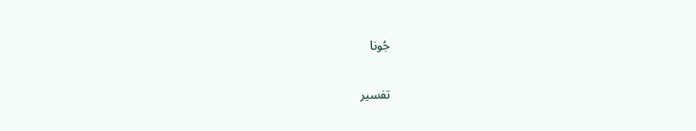جُونا

تفسير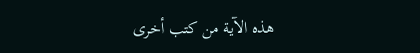هذه الآية من كتب أخرى